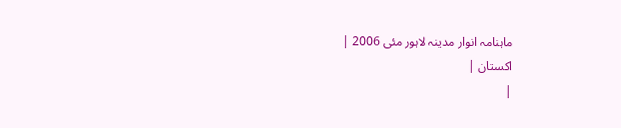ماہنامہ انوار مدینہ لاہور مئی 2006 |
اكستان |
|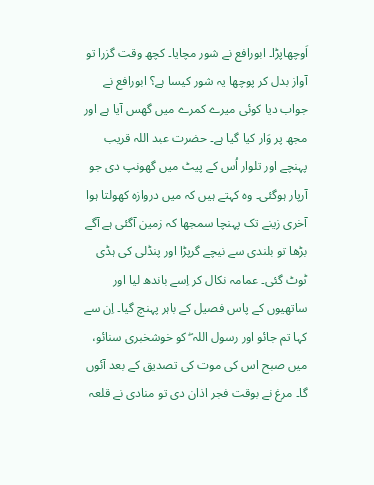اَوچھاپڑا۔ ابورافع نے شور مچایا۔ کچھ وقت گزرا تو آواز بدل کر پوچھا یہ شور کیسا ہے؟ ابورافع نے جواب دیا کوئی میرے کمرے میں گھس آیا ہے اور مجھ پر وَار کیا گیا ہے۔ حضرت عبد اللہ قریب پہنچے اور تلوار اُس کے پیٹ میں گھونپ دی جو آرپار ہوگئی۔ وہ کہتے ہیں کہ میں دروازہ کھولتا ہوا آخری زینے تک پہنچا سمجھا کہ زمین آگئی ہے آگے بڑھا تو بلندی سے نیچے گرپڑا اور پنڈلی کی ہڈی ٹوٹ گئی۔ عمامہ نکال کر اِسے باندھ لیا اور ساتھیوں کے پاس فصیل کے باہر پہنچ گیا۔ اِن سے کہا تم جائو اور رسول اللہ ۖ کو خوشخبری سنائو، میں صبح اس کی موت کی تصدیق کے بعد آئوں گا۔ مرغ نے بوقت فجر اذان دی تو منادی نے قلعہ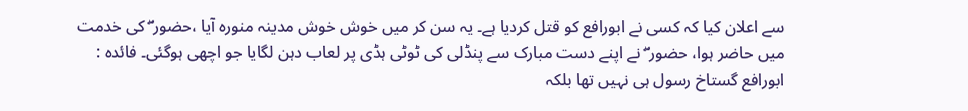سے اعلان کیا کہ کسی نے ابورافع کو قتل کردیا ہے۔ یہ سن کر میں خوش خوش مدینہ منورہ آیا ،حضور ۖ کی خدمت میں حاضر ہوا، حضور ۖ نے اپنے دست مبارک سے پنڈلی کی ٹوٹی ہڈی پر لعاب دہن لگایا جو اچھی ہوگئی۔ فائدہ : ابورافع گستاخ رسول ہی نہیں تھا بلکہ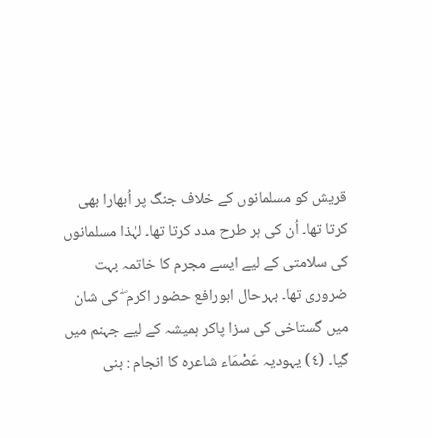قریش کو مسلمانوں کے خلاف جنگ پر اُبھارا بھی کرتا تھا۔ اُن کی ہر طرح مدد کرتا تھا۔ لہٰذا مسلمانوں کی سلامتی کے لیے ایسے مجرم کا خاتمہ بہت ضروری تھا۔ بہرحال ابورافع حضور اکرم ۖ کی شان میں گستاخی کی سزا پاکر ہمیشہ کے لیے جہنم میں گیا۔ (٤) یہودیہ عَصْمَاء شاعرہ کا انجام : بنی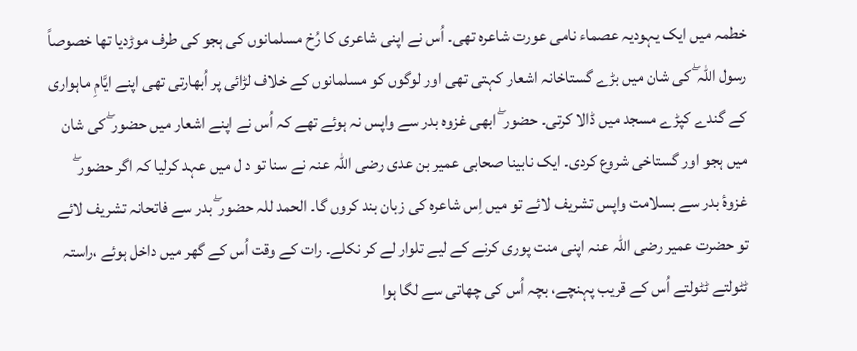خطمہ میں ایک یہودیہ عصماء نامی عورت شاعرہ تھی۔ اُس نے اپنی شاعری کا رُخ مسلمانوں کی ہجو کی طرف موڑدیا تھا خصوصاً رسول اللہ ۖ کی شان میں بڑے گستاخانہ اشعار کہتی تھی اور لوگوں کو مسلمانوں کے خلاف لڑائی پر اُبھارتی تھی اپنے ایَّامِ ماہواری کے گندے کپڑے مسجد میں ڈالا کرتی۔ حضور ۖ ابھی غزوہ بدر سے واپس نہ ہوئے تھے کہ اُس نے اپنے اشعار میں حضور ۖ کی شان میں ہجو اور گستاخی شروع کردی۔ ایک نابینا صحابی عمیر بن عدی رضی اللہ عنہ نے سنا تو د ل میں عہد کرلیا کہ اگر حضور ۖ غزوۂ بدر سے بسلامت واپس تشریف لائے تو میں اِس شاعرہ کی زبان بند کروں گا۔ الحمد للہ حضور ۖ بدر سے فاتحانہ تشریف لائے تو حضرت عمیر رضی اللہ عنہ اپنی منت پوری کرنے کے لیے تلوار لے کر نکلے۔ رات کے وقت اُس کے گھر میں داخل ہوئے ،راستہ ٹٹولتے ٹٹولتے اُس کے قریب پہنچے، بچہ اُس کی چھاتی سے لگا ہوا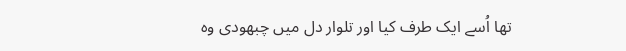تھا اُسے ایک طرف کیا اور تلوار دل میں چبھودی وہ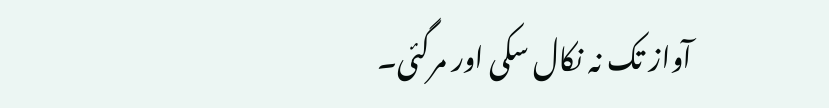آواز تک نہ نکال سکی اور مرگئی۔